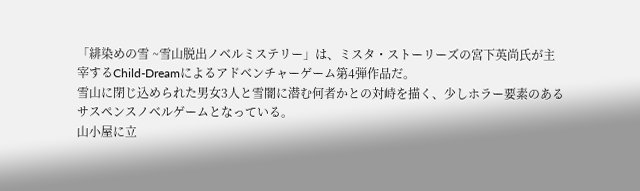「緋染めの雪 ~雪山脱出ノベルミステリー」は、ミスタ・ストーリーズの宮下英尚氏が主宰するChild-Dreamによるアドベンチャーゲーム第4弾作品だ。
雪山に閉じ込められた男女3人と雪闇に潜む何者かとの対峙を描く、少しホラー要素のあるサスペンスノベルゲームとなっている。
山小屋に立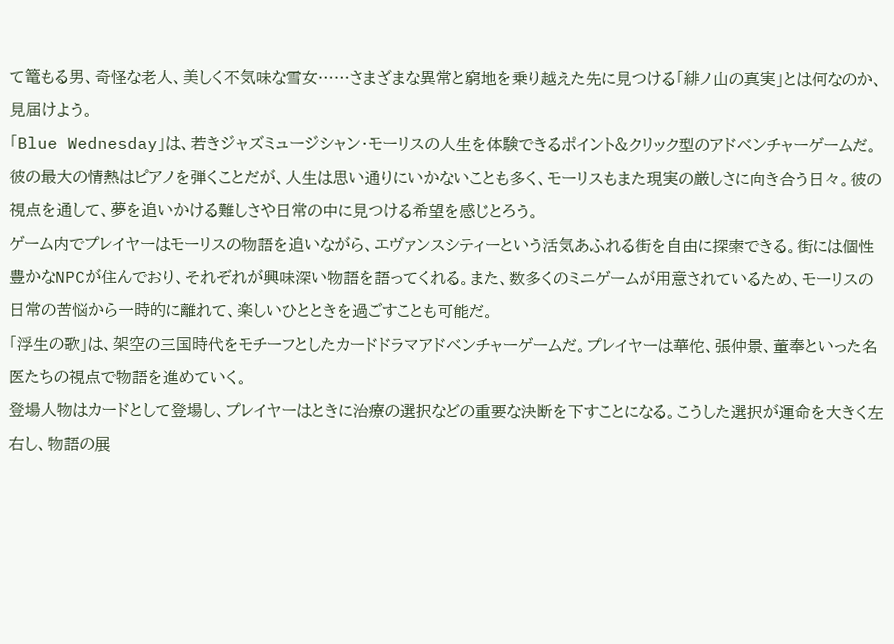て篭もる男、奇怪な老人、美しく不気味な雪女……さまざまな異常と窮地を乗り越えた先に見つける「緋ノ山の真実」とは何なのか、見届けよう。
「Blue Wednesday」は、若きジャズミュージシャン・モーリスの人生を体験できるポイント&クリック型のアドベンチャーゲームだ。彼の最大の情熱はピアノを弾くことだが、人生は思い通りにいかないことも多く、モーリスもまた現実の厳しさに向き合う日々。彼の視点を通して、夢を追いかける難しさや日常の中に見つける希望を感じとろう。
ゲーム内でプレイヤーはモーリスの物語を追いながら、エヴァンスシティーという活気あふれる街を自由に探索できる。街には個性豊かなNPCが住んでおり、それぞれが興味深い物語を語ってくれる。また、数多くのミニゲームが用意されているため、モーリスの日常の苦悩から一時的に離れて、楽しいひとときを過ごすことも可能だ。
「浮生の歌」は、架空の三国時代をモチーフとしたカードドラマアドベンチャーゲームだ。プレイヤーは華佗、張仲景、董奉といった名医たちの視点で物語を進めていく。
登場人物はカードとして登場し、プレイヤーはときに治療の選択などの重要な決断を下すことになる。こうした選択が運命を大きく左右し、物語の展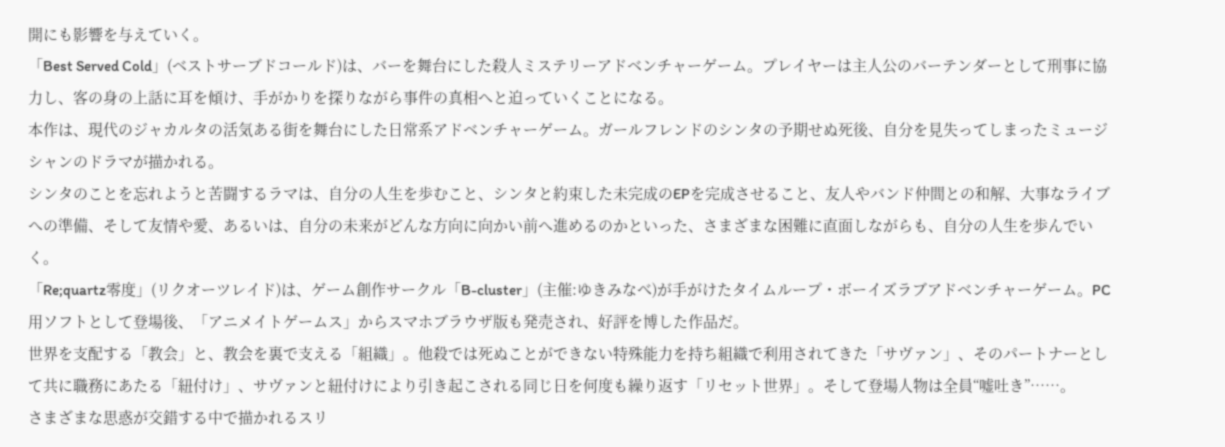開にも影響を与えていく。
「Best Served Cold」(ベストサーブドコールド)は、バーを舞台にした殺人ミステリーアドベンチャーゲーム。プレイヤーは主人公のバーテンダーとして刑事に協力し、客の身の上話に耳を傾け、手がかりを探りながら事件の真相へと迫っていくことになる。
本作は、現代のジャカルタの活気ある街を舞台にした日常系アドベンチャーゲーム。ガールフレンドのシンタの予期せぬ死後、自分を見失ってしまったミュージシャンのドラマが描かれる。
シンタのことを忘れようと苦闘するラマは、自分の人生を歩むこと、シンタと約束した未完成のEPを完成させること、友人やバンド仲間との和解、大事なライブへの準備、そして友情や愛、あるいは、自分の未来がどんな方向に向かい前へ進めるのかといった、さまざまな困難に直面しながらも、自分の人生を歩んでいく。
「Re;quartz零度」(リクオーツレイド)は、ゲーム創作サークル「B-cluster」(主催:ゆきみなべ)が手がけたタイムループ・ボーイズラブアドベンチャーゲーム。PC用ソフトとして登場後、「アニメイトゲームス」からスマホブラウザ版も発売され、好評を博した作品だ。
世界を支配する「教会」と、教会を裏で支える「組織」。他殺では死ぬことができない特殊能力を持ち組織で利用されてきた「サヴァン」、そのパートナーとして共に職務にあたる「紐付け」、サヴァンと紐付けにより引き起こされる同じ日を何度も繰り返す「リセット世界」。そして登場人物は全員“嘘吐き”……。
さまざまな思惑が交錯する中で描かれるスリ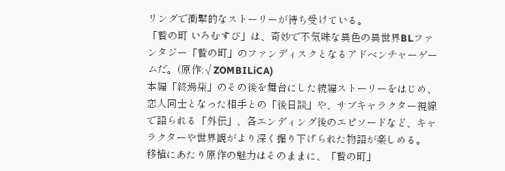リングで衝撃的なストーリーが待ち受けている。
「贄の町 いろむすび」は、奇妙で不気味な異色の異世界BLファンタジー「贄の町」のファンディスクとなるアドベンチャーゲームだ。(原作:√ZOMBILiCA)
本編「終焉柒」のその後を舞台にした続編ストーリーをはじめ、恋人同士となった相手との「後日談」や、サブキャラクター視線で語られる「外伝」、各エンディング後のエピソードなど、キャラクターや世界観がより深く掘り下げられた物語が楽しめる。
移植にあたり原作の魅力はそのままに、「贄の町」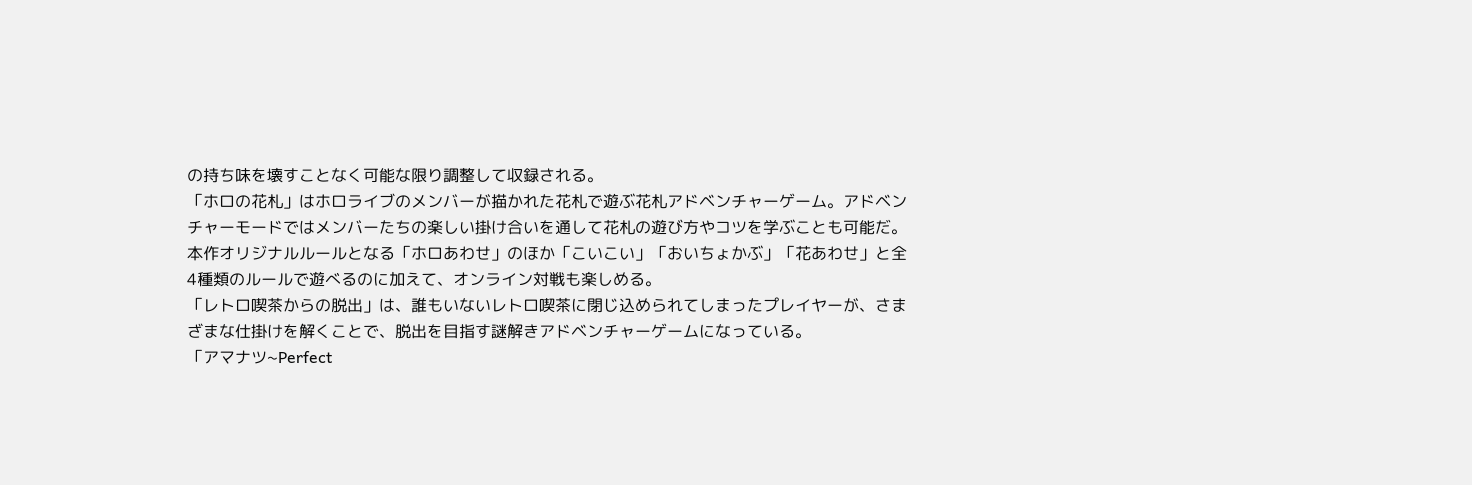の持ち味を壊すことなく可能な限り調整して収録される。
「ホロの花札」はホロライブのメンバーが描かれた花札で遊ぶ花札アドベンチャーゲーム。アドベンチャーモードではメンバーたちの楽しい掛け合いを通して花札の遊び方やコツを学ぶことも可能だ。
本作オリジナルルールとなる「ホロあわせ」のほか「こいこい」「おいちょかぶ」「花あわせ」と全4種類のルールで遊べるのに加えて、オンライン対戦も楽しめる。
「レトロ喫茶からの脱出」は、誰もいないレトロ喫茶に閉じ込められてしまったプレイヤーが、さまざまな仕掛けを解くことで、脱出を目指す謎解きアドベンチャーゲームになっている。
「アマナツ~Perfect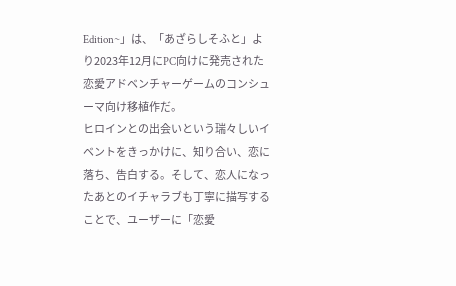Edition~」は、「あざらしそふと」より2023年12月にPC向けに発売された恋愛アドベンチャーゲームのコンシューマ向け移植作だ。
ヒロインとの出会いという瑞々しいイベントをきっかけに、知り合い、恋に落ち、告白する。そして、恋人になったあとのイチャラブも丁寧に描写することで、ユーザーに「恋愛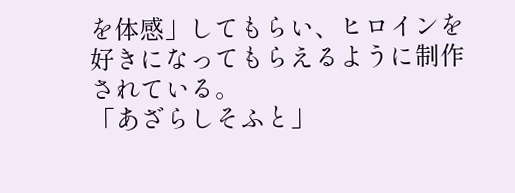を体感」してもらい、ヒロインを好きになってもらえるように制作されている。
「あざらしそふと」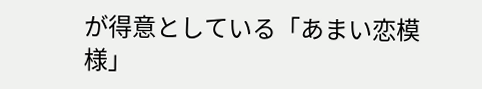が得意としている「あまい恋模様」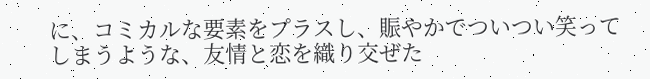に、コミカルな要素をプラスし、賑やかでついつい笑ってしまうような、友情と恋を織り交ぜた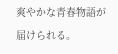爽やかな青春物語が届けられる。